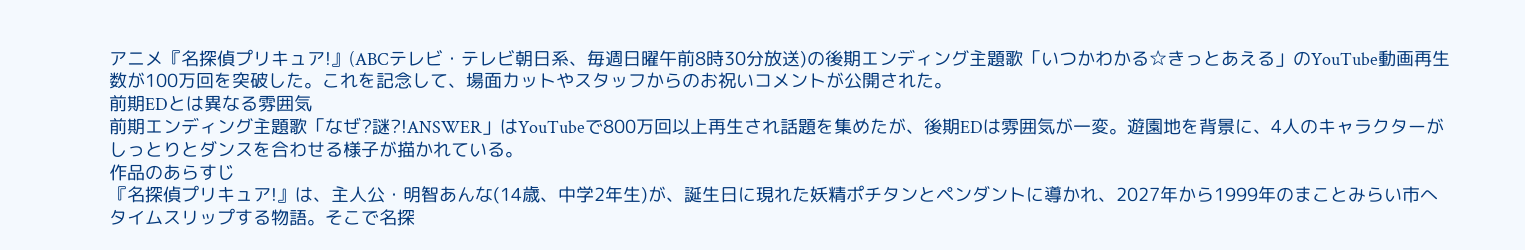アニメ『名探偵プリキュア!』(ABCテレビ・テレビ朝日系、毎週日曜午前8時30分放送)の後期エンディング主題歌「いつかわかる☆きっとあえる」のYouTube動画再生数が100万回を突破した。これを記念して、場面カットやスタッフからのお祝いコメントが公開された。
前期EDとは異なる雰囲気
前期エンディング主題歌「なぜ?謎?!ANSWER」はYouTubeで800万回以上再生され話題を集めたが、後期EDは雰囲気が一変。遊園地を背景に、4人のキャラクターがしっとりとダンスを合わせる様子が描かれている。
作品のあらすじ
『名探偵プリキュア!』は、主人公・明智あんな(14歳、中学2年生)が、誕生日に現れた妖精ポチタンとペンダントに導かれ、2027年から1999年のまことみらい市へタイムスリップする物語。そこで名探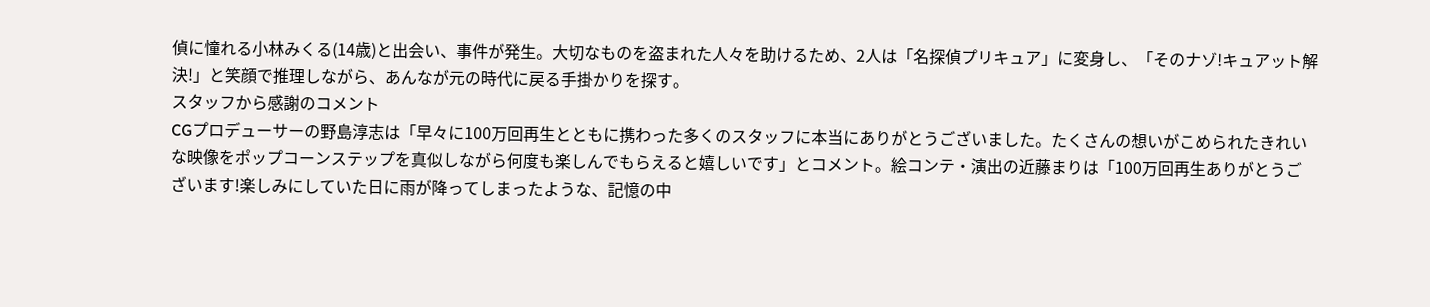偵に憧れる小林みくる(14歳)と出会い、事件が発生。大切なものを盗まれた人々を助けるため、2人は「名探偵プリキュア」に変身し、「そのナゾ!キュアット解決!」と笑顔で推理しながら、あんなが元の時代に戻る手掛かりを探す。
スタッフから感謝のコメント
CGプロデューサーの野島淳志は「早々に100万回再生とともに携わった多くのスタッフに本当にありがとうございました。たくさんの想いがこめられたきれいな映像をポップコーンステップを真似しながら何度も楽しんでもらえると嬉しいです」とコメント。絵コンテ・演出の近藤まりは「100万回再生ありがとうございます!楽しみにしていた日に雨が降ってしまったような、記憶の中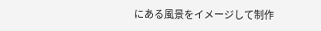にある風景をイメージして制作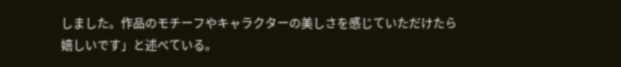しました。作品のモチーフやキャラクターの美しさを感じていただけたら嬉しいです」と述べている。